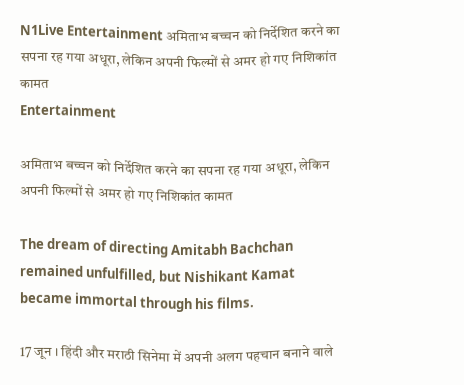N1Live Entertainment अमिताभ बच्चन को निर्देशित करने का सपना रह गया अधूरा, लेकिन अपनी फिल्मों से अमर हो गए निशिकांत कामत
Entertainment

अमिताभ बच्चन को निर्देशित करने का सपना रह गया अधूरा, लेकिन अपनी फिल्मों से अमर हो गए निशिकांत कामत

The dream of directing Amitabh Bachchan remained unfulfilled, but Nishikant Kamat became immortal through his films.

17 जून । हिंदी और मराठी सिनेमा में अपनी अलग पहचान बनाने वाले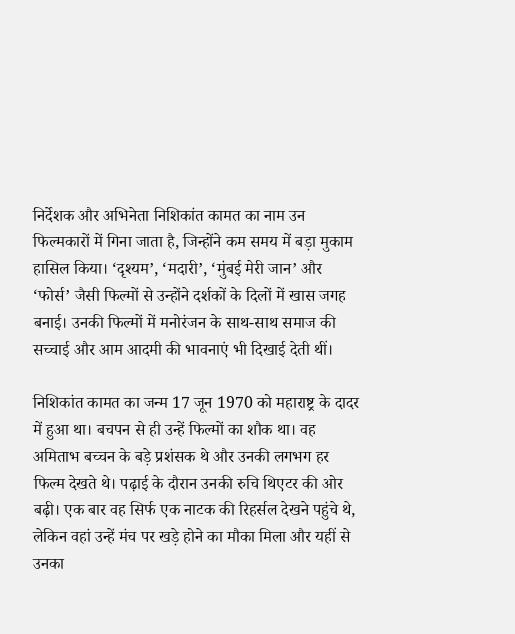निर्देशक और अभिनेता निशिकांत कामत का नाम उन फिल्मकारों में गिना जाता है, जिन्होंने कम समय में बड़ा मुकाम हासिल किया। ‘दृश्यम’, ‘मदारी’, ‘मुंबई मेरी जान’ और ‘फोर्स’ जैसी फिल्मों से उन्होंने दर्शकों के दिलों में खास जगह बनाई। उनकी फिल्मों में मनोरंजन के साथ-साथ समाज की सच्चाई और आम आदमी की भावनाएं भी दिखाई देती थीं।

निशिकांत कामत का जन्म 17 जून 1970 को महाराष्ट्र के दादर में हुआ था। बचपन से ही उन्हें फिल्मों का शौक था। वह अमिताभ बच्चन के बड़े प्रशंसक थे और उनकी लगभग हर फिल्म देखते थे। पढ़ाई के दौरान उनकी रुचि थिएटर की ओर बढ़ी। एक बार वह सिर्फ एक नाटक की रिहर्सल देखने पहुंचे थे, लेकिन वहां उन्हें मंच पर खड़े होने का मौका मिला और यहीं से उनका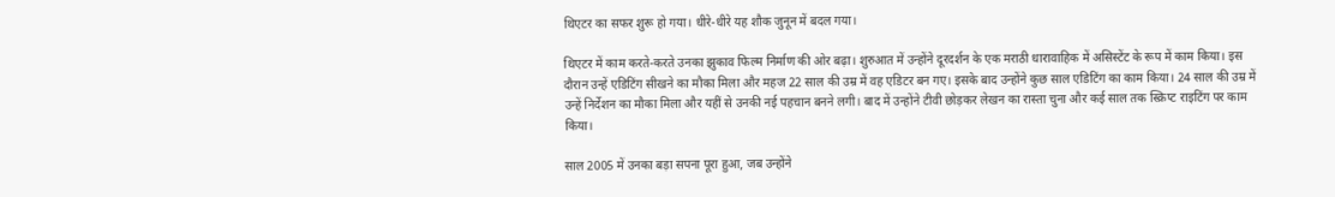थिएटर का सफर शुरू हो गया। धीरे-धीरे यह शौक जुनून में बदल गया।

थिएटर में काम करते-करते उनका झुकाव फिल्म निर्माण की ओर बढ़ा। शुरुआत में उन्होंने दूरदर्शन के एक मराठी धारावाहिक में असिस्टेंट के रूप में काम किया। इस दौरान उन्हें एडिटिंग सीखने का मौका मिला और महज 22 साल की उम्र में वह एडिटर बन गए। इसके बाद उन्होंने कुछ साल एडिटिंग का काम किया। 24 साल की उम्र में उन्हें निर्देशन का मौका मिला और यहीं से उनकी नई पहचान बनने लगी। बाद में उन्होंने टीवी छोड़कर लेखन का रास्ता चुना और कई साल तक स्क्रिप्ट राइटिंग पर काम किया।

साल 2005 में उनका बड़ा सपना पूरा हुआ, जब उन्होंने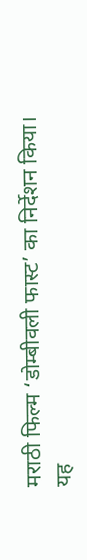मराठी फिल्म ‘डोम्बीवली फास्ट’ का निर्देशन किया। यह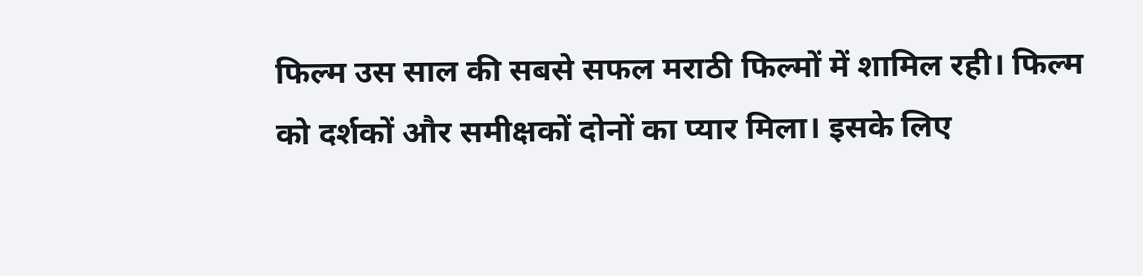फिल्म उस साल की सबसे सफल मराठी फिल्मों में शामिल रही। फिल्म को दर्शकों और समीक्षकों दोनों का प्यार मिला। इसके लिए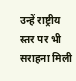उन्हें राष्ट्रीय स्तर पर भी सराहना मिली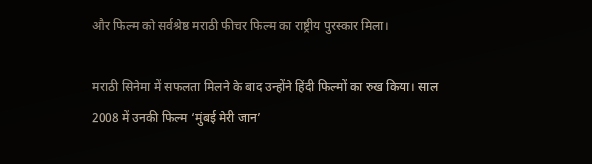और फिल्म को सर्वश्रेष्ठ मराठी फीचर फिल्म का राष्ट्रीय पुरस्कार मिला।

मराठी सिनेमा में सफलता मिलने के बाद उन्होंने हिंदी फिल्मों का रुख किया। साल 2008 में उनकी फिल्म ‘मुंबई मेरी जान’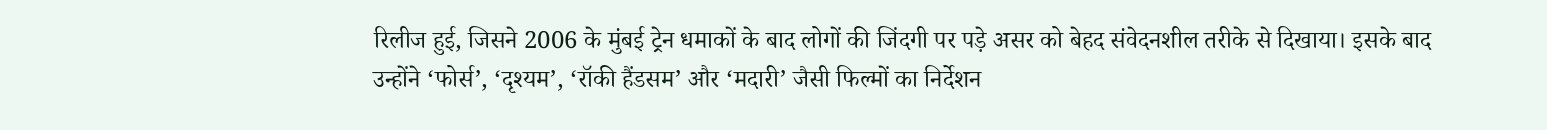रिलीज हुई, जिसने 2006 के मुंबई ट्रेन धमाकों के बाद लोगों की जिंदगी पर पड़े असर को बेहद संवेदनशील तरीके से दिखाया। इसके बाद उन्होंने ‘फोर्स’, ‘दृश्यम’, ‘रॉकी हैंडसम’ और ‘मदारी’ जैसी फिल्मों का निर्देशन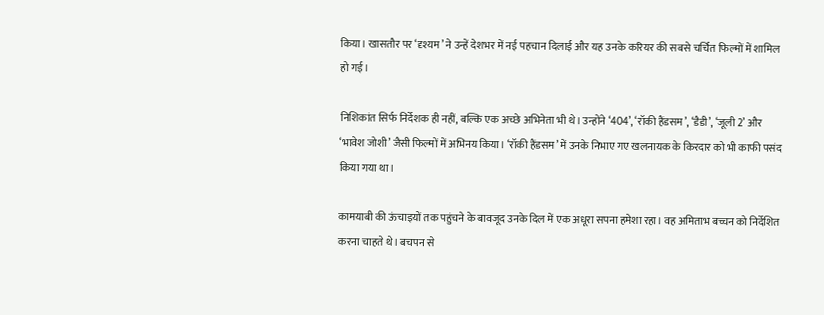किया। खासतौर पर ‘दृश्यम’ ने उन्हें देशभर में नई पहचान दिलाई और यह उनके करियर की सबसे चर्चित फिल्मों में शामिल हो गई।

निशिकांत सिर्फ निर्देशक ही नहीं, बल्कि एक अच्छे अभिनेता भी थे। उन्होंने ‘404’, ‘रॉकी हैंडसम’, ‘डैडी’, ‘जूली 2’ और ‘भावेश जोशी’ जैसी फिल्मों में अभिनय किया। ‘रॉकी हैंडसम’ में उनके निभाए गए खलनायक के किरदार को भी काफी पसंद किया गया था।

कामयाबी की ऊंचाइयों तक पहुंचने के बावजूद उनके दिल में एक अधूरा सपना हमेशा रहा। वह अमिताभ बच्चन को निर्देशित करना चाहते थे। बचपन से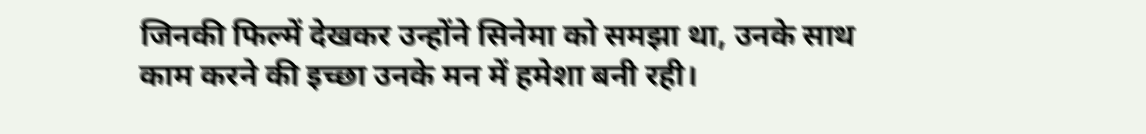जिनकी फिल्में देखकर उन्होंने सिनेमा को समझा था, उनके साथ काम करने की इच्छा उनके मन में हमेशा बनी रही।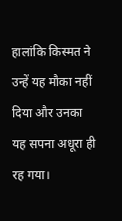हालांकि किस्मत ने उन्हें यह मौका नहीं दिया और उनका यह सपना अधूरा ही रह गया।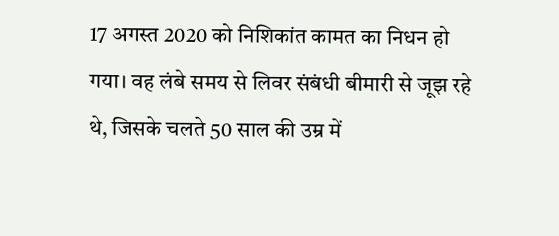17 अगस्त 2020 को निशिकांत कामत का निधन हो गया। वह लंबे समय से लिवर संबंधी बीमारी से जूझ रहे थे, जिसके चलते 50 साल की उम्र में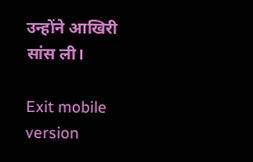उन्होंने आखिरी सांस ली।

Exit mobile version